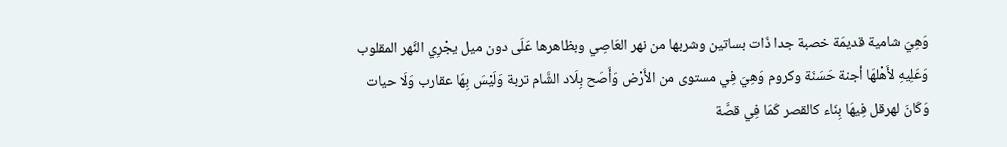وَهِيَ شامية قديمَة خصبة جدا ذَات بساتين وشربها من نهر العَاصِي وبظاهرها عَلَى دون ميل يجْرِي النَّهر المقلوب وَعَلِيهِ لأَهْلهَا أجنة حَسَنَة وكروم وَهِيَ فِي مستوى من الأَرْض وَأَصَح بِلَاد الشَّام تربة وَلَيْسَ بِهَا عقارب وَلَا حيات وَكَانَ لهرقل فِيهَا بِنَاء كالقصر كَمَا فِي قصَّة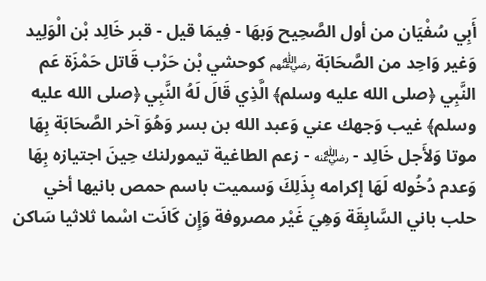أَبِي سُفْيَان من أول الصَّحِيح وَبهَا - فِيمَا قيل - قبر خَالِد بْن الْوَلِيد وَغير وَاحِد من الصَّحَابَة ﵃ كوحشي بْن حَرْب قَاتل حَمْزَة عَم النَّبِي ﴿صلى الله عليه وسلم﴾ الَّذِي قَالَ لَهُ النَّبِي ﴿صلى الله عليه وسلم﴾ غيب وَجهك عني وَعبد الله بن بسر وَهُوَ آخر الصَّحَابَة بِهَا موتا وَلأَجل خَالِد - ﵁ - زعم الطاغية تيمورلنك حِينَ اجتيازه بِهَا وَعدم دُخُوله لَهَا إكرامه بِذَلِكَ وَسميت باسم حمص بانيها أخي حلب باني السَّابِقَة وَهِيَ غَيْر مصروفة وَإِن كَانَت اسْما ثلاثيا سَاكن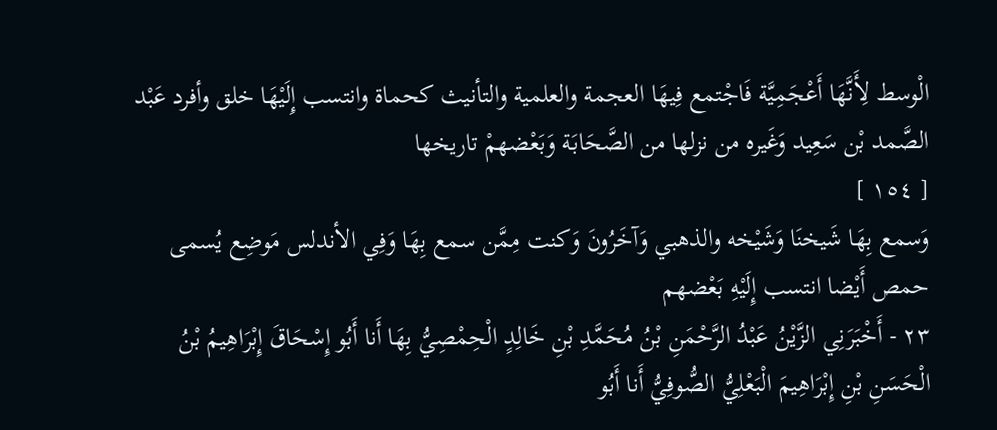الْوسط لِأَنَّهَا أَعْجَمِيَّة فَاجْتمع فِيهَا العجمة والعلمية والتأنيث كحماة وانتسب إِلَيْهَا خلق وأفرد عَبْد الصَّمد بْن سَعِيد وَغَيره من نزلها من الصَّحَابَة وَبَعْضهمْ تاريخها
[ ١٥٤ ]
وَسمع بِهَا شَيخنَا وَشَيْخه والذهبي وَآخَرُونَ وَكنت مِمَّن سمع بِهَا وَفِي الأندلس مَوضِع يُسمى حمص أَيْضا انتسب إِلَيْهِ بَعْضهم
٢٣ - أَخْبَرَنِي الزَّيْنُ عَبْدُ الرَّحْمَنِ بْنُ مُحَمَّدِ بْنِ خَالِدٍ الْحِمْصِيُّ بِهَا أَنا أَبُو إِسْحَاقَ إِبْرَاهِيمُ بْنُ الْحَسَنِ بْنِ إِبْرَاهِيمَ الْبَعْلِيُّ الصُّوفِيُّ أَنا أَبُو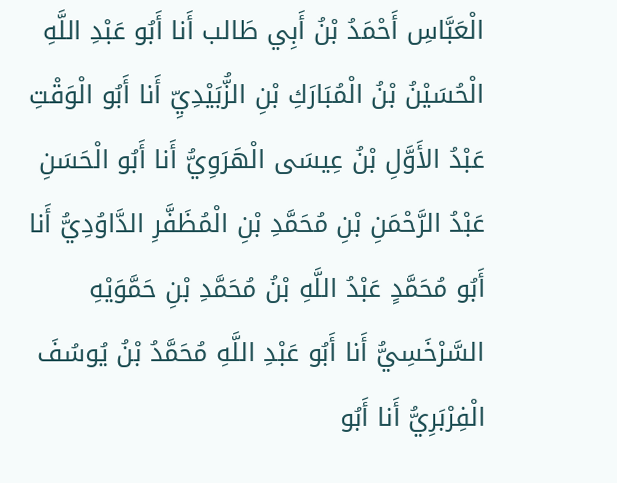الْعَبَّاسِ أَحْمَدُ بْنُ أَبِي طَالب أَنا أَبُو عَبْدِ اللَّهِ الْحُسَيْنُ بْنُ الْمُبَارَكِ بْنِ الزُّبَيْدِيِّ أَنا أَبُو الْوَقْتِ عَبْدُ الأَوَّلِ بْنُ عِيسَى الْهَرَوِيُّ أَنا أَبُو الْحَسَنِ عَبْدُ الرَّحْمَنِ بْنِ مُحَمَّدِ بْنِ الْمُظَفَّرِ الدَّاوُدِيُّ أَنا أَبُو مُحَمَّدٍ عَبْدُ اللَّهِ بْنُ مُحَمَّدِ بْنِ حَمَّوَيْهِ السَّرْخَسِيُّ أَنا أَبُو عَبْدِ اللَّهِ مُحَمَّدُ بْنُ يُوسُفَ الْفِرْبَرِيُّ أَنا أَبُو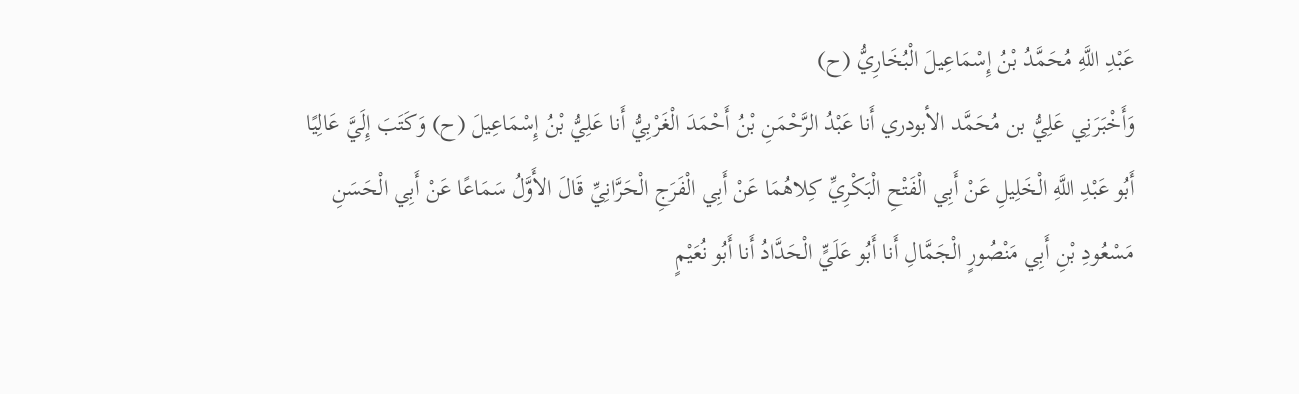عَبْدِ اللَّهِ مُحَمَّدُ بْنُ إِسْمَاعِيلَ الْبُخَارِيُّ (ح)
وَأَخْبَرَنِي عَلِيُّ بن مُحَمَّد الأبودري أَنا عَبْدُ الرَّحْمَنِ بْنُ أَحْمَدَ الْغَرْبِيُّ أَنا عَلِيُّ بْنُ إِسْمَاعِيلَ (ح) وَكَتَبَ إِلَيَّ عَالِيًا أَبُو عَبْدِ اللَّهِ الْخَلِيلِ عَنْ أَبِي الْفَتْحِ الْبَكْرِيِّ كِلاهُمَا عَنْ أَبِي الْفَرَجِ الْحَرَّانِيِّ قَالَ الأَوَّلُ سَمَاعًا عَنْ أَبِي الْحَسَنِ مَسْعُودِ بْنِ أَبِي مَنْصُورٍ الْجَمَّالِ أَنا أَبُو عَلَيٍّ الْحَدَّادُ أَنا أَبُو نُعَيْمٍ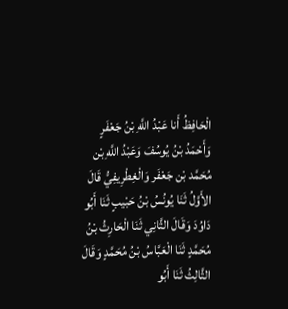الْحَافِظُ أَنا عَبْدُ اللَّهِ بْنُ جَعْفَرٍ وَأَحْمَدُ بْنُ يُوسُفَ وَعَبْدُ اللَّهِ بْن مُحَمَّد بْن جَعْفَر وَالْغِطْرِيفِيُّ قَالَ الأَوَّلُ ثَنَا يُونُسُ بْنُ حَبْيبٍ ثَنَا أَبُو دَاوُدَ وَقَالَ الثَّانِي ثَنَا الْحَارِثُ بْنُ مُحَمَّدٍ ثَنَا الْعَبَّاسُ بْنُ مُحَمَّدٍ وَقَالَ الثَّالِثُ ثَنَا أَبُو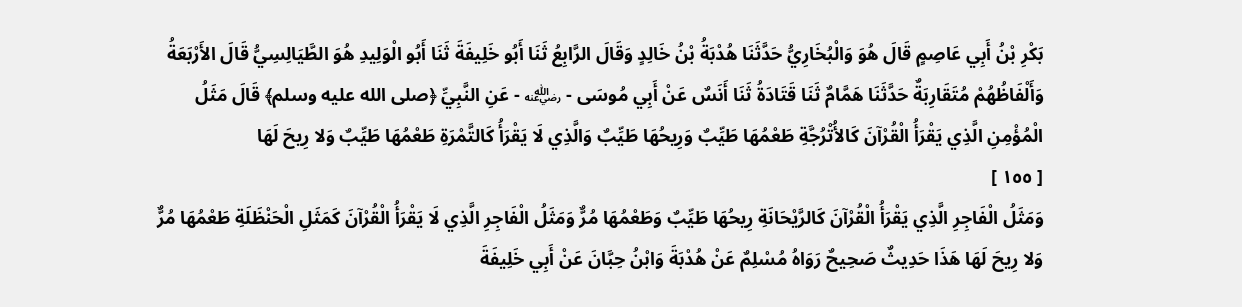بَكْرِ بْنُ أَبِي عَاصِمٍ قَالَ هُوَ وَالْبُخَارِيُّ حَدَّثَنَا هُدْبَةُ بْنُ خَالِدٍ وَقَالَ الرَّابِعُ ثَنَا أَبُو خَلِيفَةَ ثَنَا أَبُو الْوَلِيدِ هُوَ الطَّيَالِسِيُّ قَالَ الأَرْبَعَةُ وَأَلْفَاظُهُمْ مُتَقَارِبَةٌ حَدَّثَنَا هَمَّامٌ ثَنَا قَتَادَةُ ثَنَا أَنَسٌ عَنْ أَبِي مُوسَى - ﵁ - عَنِ النَّبِيِّ ﴿صلى الله عليه وسلم﴾ قَالَ مَثَلُ الْمُؤْمِنِ الَّذِي يَقْرَأُ الْقُرْآنَ كَالأُتْرُجَّةِ طَعْمُهَا طَيِّبٌ وَرِيحُهَا طَيِّبٌ وَالَّذِي لَا يَقْرَأُ كَالتَّمْرَةِ طَعْمُهَا طَيِّبٌ وَلا رِيحَ لَهَا
[ ١٥٥ ]
وَمَثَلُ الْفَاجِرِ الَّذِي يَقْرَأُ الْقُرْآنَ كَالرَّيْحَانَةِ رِيحُهَا طَيِّبٌ وَطَعْمُهَا مُرٌّ وَمَثَلُ الْفَاجِرِ الَّذِي لَا يَقْرَأُ الْقُرْآنَ كَمَثَلِ الْحَنْظَلَةِ طَعْمُهَا مُرٌّ وَلا رِيحَ لَهَا هَذَا حَدِيثٌ صَحِيحٌ رَوَاهُ مُسْلِمٌ عَنْ هُدْبَةَ وَابْنُ حِبَّانَ عَنْ أَبِي خَلِيفَةَ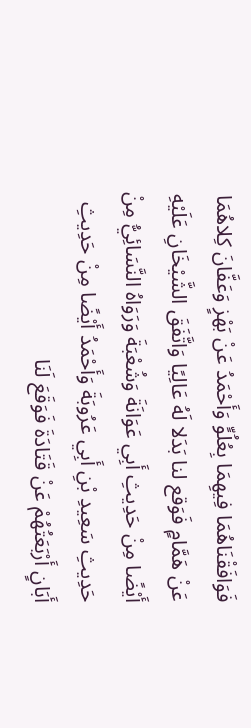فَوَافَقْنَاهُمَا فِيهِمَا بِعُلُوٍّ وَأَحْمَدُ عَنْ بَهْزٍ وَعَفَّانَ كِلاهُمَا عَنْ هَمَّامٍ فَوَقع لنا بَدَلا لَهُ عَالِيًا وَاتَّفَقَ الشَّيْخَانِ عَلَيْهِ أَيْضًا مِنْ حَدِيثِ أَبِي عَوَانَةَ وَشُعْبَةَ وَرَوَاهُ النَّسَائِيُّ مِنْ حَدِيثِ سَعِيدِ بْنِ أَبِي عَرُوبَةَ وَأَحْمَدُ أَيْضًا مِنْ حَدِيثِ أَبَانٍ أَرْبَعَتُهُمْ عَنْ قَتَادَةَ فَوَقَعَ لَنَا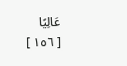عَالِيًا
[ ١٥٦ ]